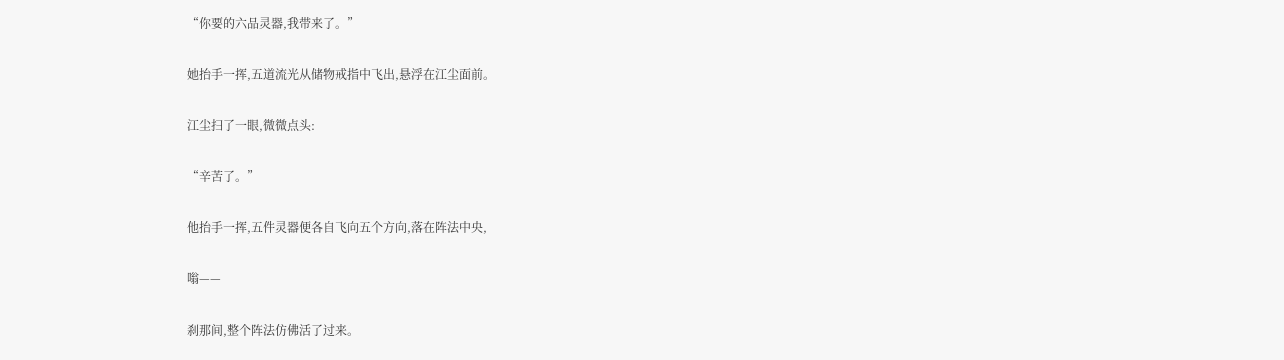“你要的六品灵器,我带来了。”

她抬手一挥,五道流光从储物戒指中飞出,悬浮在江尘面前。

江尘扫了一眼,微微点头:

“辛苦了。”

他抬手一挥,五件灵器便各自飞向五个方向,落在阵法中央,

嗡——

刹那间,整个阵法仿佛活了过来。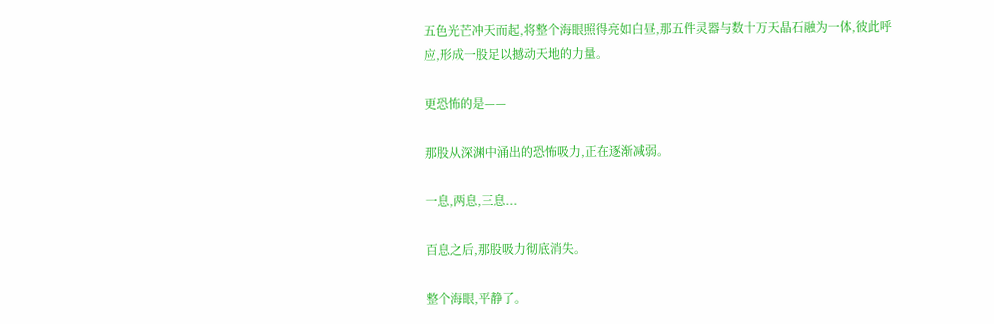五色光芒冲天而起,将整个海眼照得亮如白昼,那五件灵器与数十万天晶石融为一体,彼此呼应,形成一股足以撼动天地的力量。

更恐怖的是——

那股从深渊中涌出的恐怖吸力,正在逐渐减弱。

一息,两息,三息...

百息之后,那股吸力彻底消失。

整个海眼,平静了。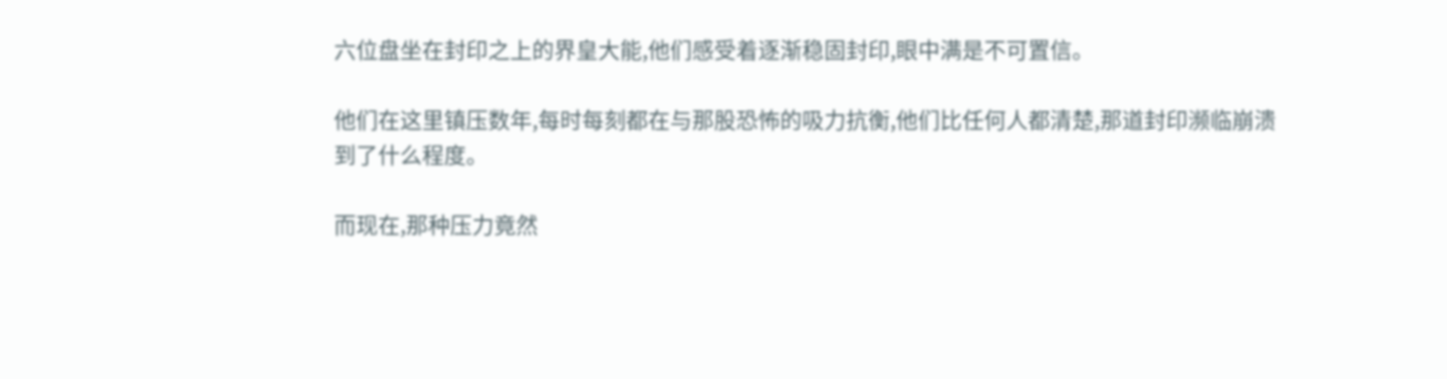六位盘坐在封印之上的界皇大能,他们感受着逐渐稳固封印,眼中满是不可置信。

他们在这里镇压数年,每时每刻都在与那股恐怖的吸力抗衡,他们比任何人都清楚,那道封印濒临崩溃到了什么程度。

而现在,那种压力竟然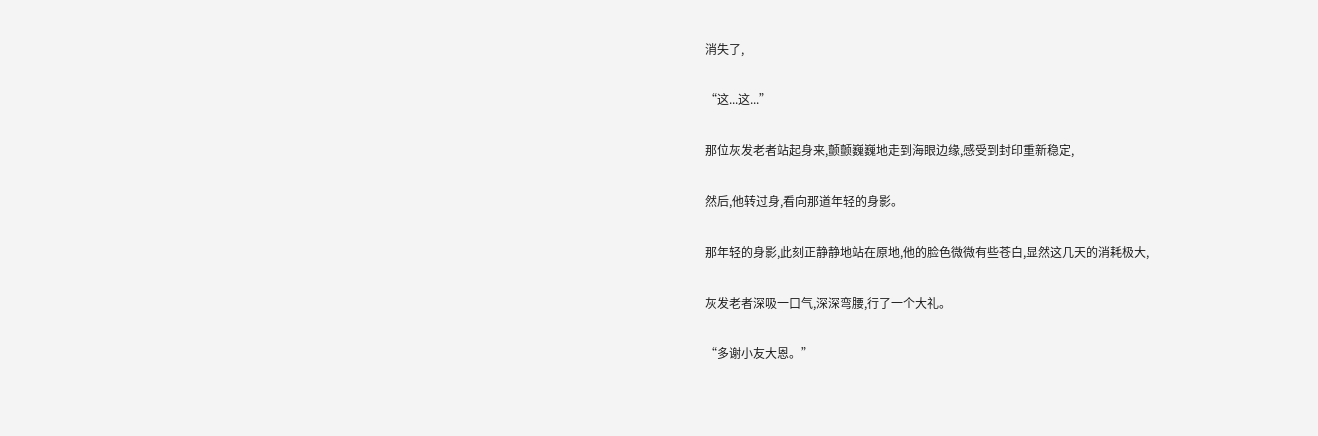消失了,

“这...这...”

那位灰发老者站起身来,颤颤巍巍地走到海眼边缘,感受到封印重新稳定,

然后,他转过身,看向那道年轻的身影。

那年轻的身影,此刻正静静地站在原地,他的脸色微微有些苍白,显然这几天的消耗极大,

灰发老者深吸一口气,深深弯腰,行了一个大礼。

“多谢小友大恩。”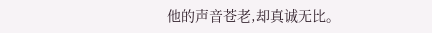他的声音苍老,却真诚无比。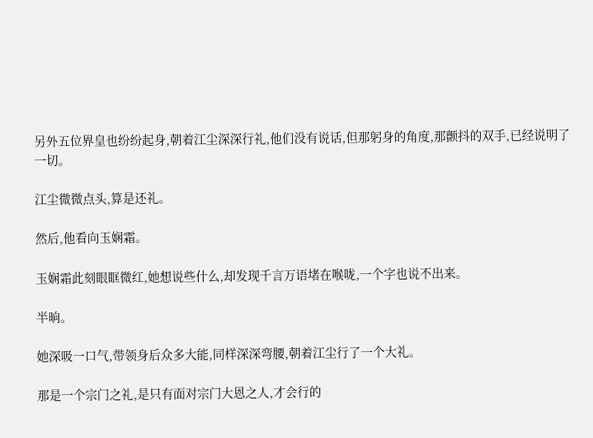另外五位界皇也纷纷起身,朝着江尘深深行礼,他们没有说话,但那躬身的角度,那颤抖的双手,已经说明了一切。

江尘微微点头,算是还礼。

然后,他看向玉娴霜。

玉娴霜此刻眼眶微红,她想说些什么,却发现千言万语堵在喉咙,一个字也说不出来。

半晌。

她深吸一口气,带领身后众多大能,同样深深弯腰,朝着江尘行了一个大礼。

那是一个宗门之礼,是只有面对宗门大恩之人,才会行的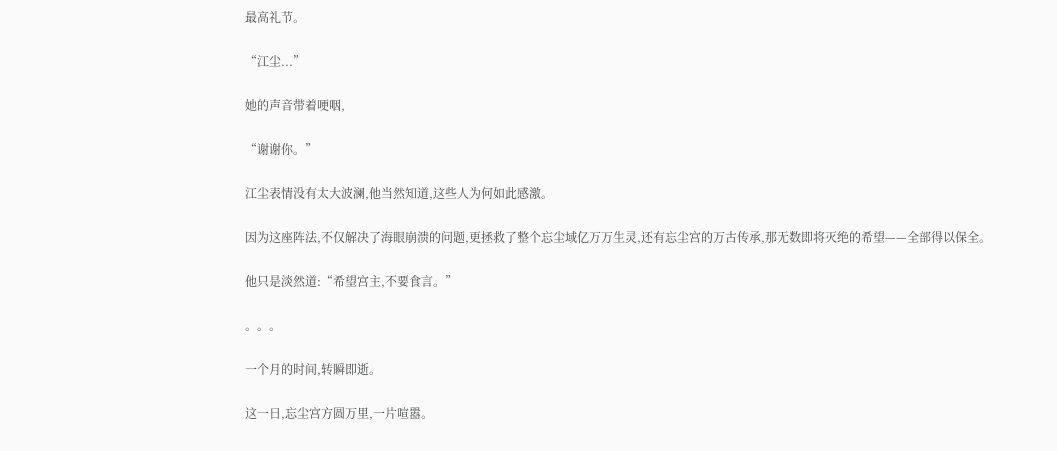最高礼节。

“江尘...”

她的声音带着哽咽,

“谢谢你。”

江尘表情没有太大波澜,他当然知道,这些人为何如此感激。

因为这座阵法,不仅解决了海眼崩溃的问题,更拯救了整个忘尘域亿万万生灵,还有忘尘宫的万古传承,那无数即将灭绝的希望——全部得以保全。

他只是淡然道:“希望宫主,不要食言。”

。。。

一个月的时间,转瞬即逝。

这一日,忘尘宫方圆万里,一片喧嚣。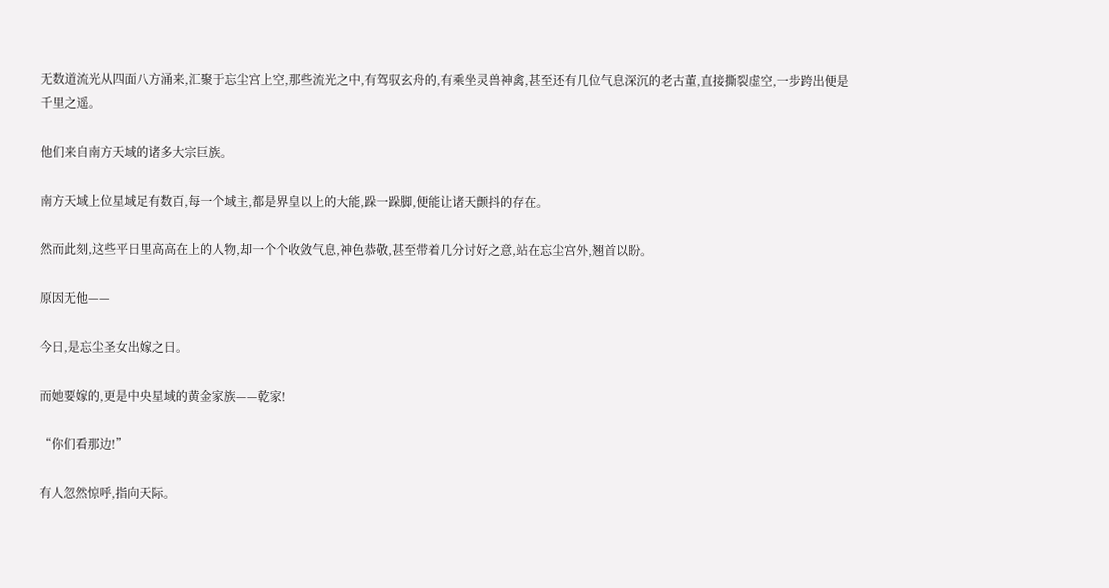无数道流光从四面八方涌来,汇聚于忘尘宫上空,那些流光之中,有驾驭玄舟的,有乘坐灵兽神禽,甚至还有几位气息深沉的老古董,直接撕裂虚空,一步跨出便是千里之遥。

他们来自南方天域的诸多大宗巨族。

南方天域上位星域足有数百,每一个域主,都是界皇以上的大能,跺一跺脚,便能让诸天颤抖的存在。

然而此刻,这些平日里高高在上的人物,却一个个收敛气息,神色恭敬,甚至带着几分讨好之意,站在忘尘宫外,翘首以盼。

原因无他——

今日,是忘尘圣女出嫁之日。

而她要嫁的,更是中央星域的黄金家族——乾家!

“你们看那边!”

有人忽然惊呼,指向天际。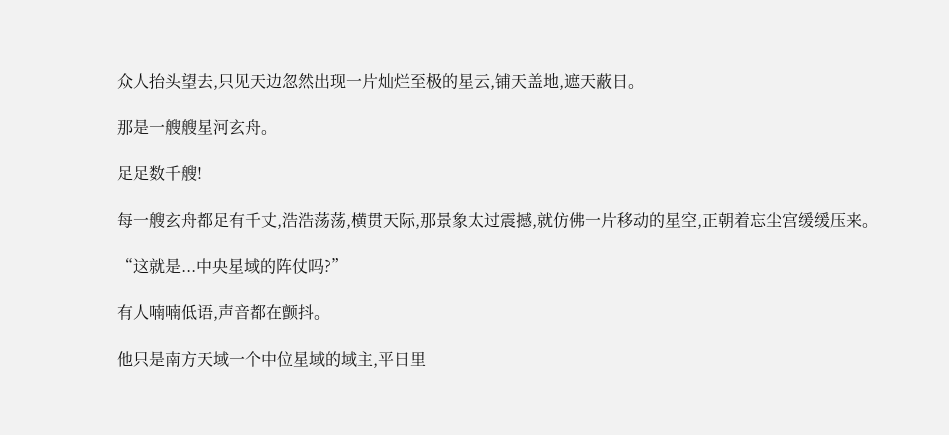众人抬头望去,只见天边忽然出现一片灿烂至极的星云,铺天盖地,遮天蔽日。

那是一艘艘星河玄舟。

足足数千艘!

每一艘玄舟都足有千丈,浩浩荡荡,横贯天际,那景象太过震撼,就仿佛一片移动的星空,正朝着忘尘宫缓缓压来。

“这就是...中央星域的阵仗吗?”

有人喃喃低语,声音都在颤抖。

他只是南方天域一个中位星域的域主,平日里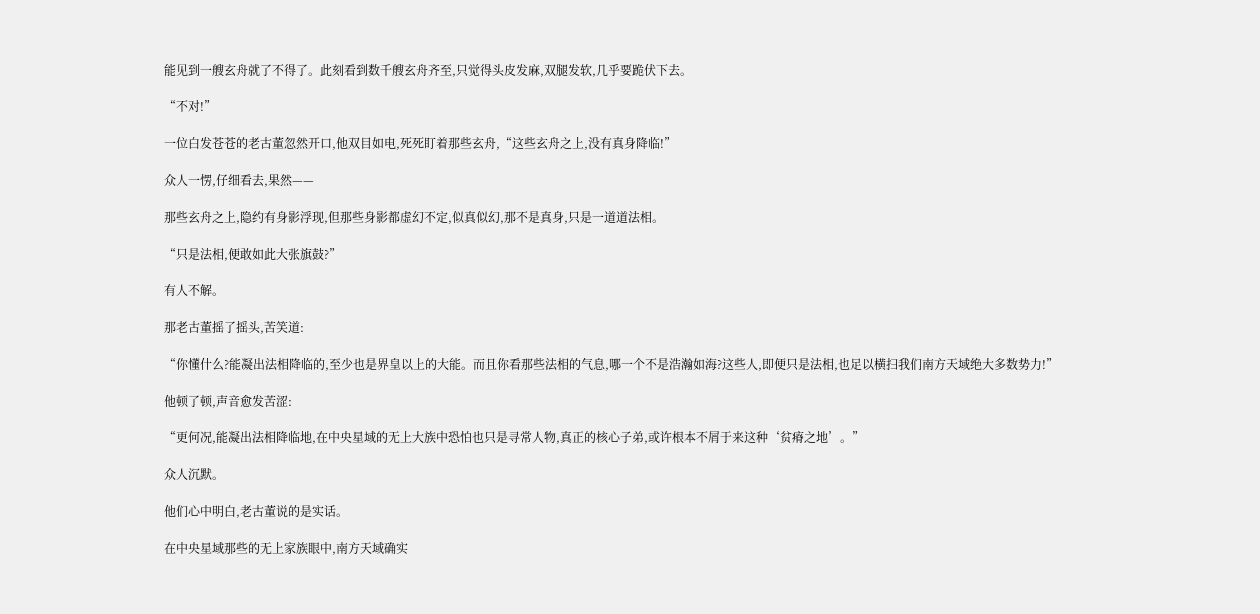能见到一艘玄舟就了不得了。此刻看到数千艘玄舟齐至,只觉得头皮发麻,双腿发软,几乎要跪伏下去。

“不对!”

一位白发苍苍的老古董忽然开口,他双目如电,死死盯着那些玄舟,“这些玄舟之上,没有真身降临!”

众人一愣,仔细看去,果然——

那些玄舟之上,隐约有身影浮现,但那些身影都虚幻不定,似真似幻,那不是真身,只是一道道法相。

“只是法相,便敢如此大张旗鼓?”

有人不解。

那老古董摇了摇头,苦笑道:

“你懂什么?能凝出法相降临的,至少也是界皇以上的大能。而且你看那些法相的气息,哪一个不是浩瀚如海?这些人,即便只是法相,也足以横扫我们南方天域绝大多数势力!”

他顿了顿,声音愈发苦涩:

“更何况,能凝出法相降临地,在中央星域的无上大族中恐怕也只是寻常人物,真正的核心子弟,或许根本不屑于来这种‘贫瘠之地’。”

众人沉默。

他们心中明白,老古董说的是实话。

在中央星域那些的无上家族眼中,南方天域确实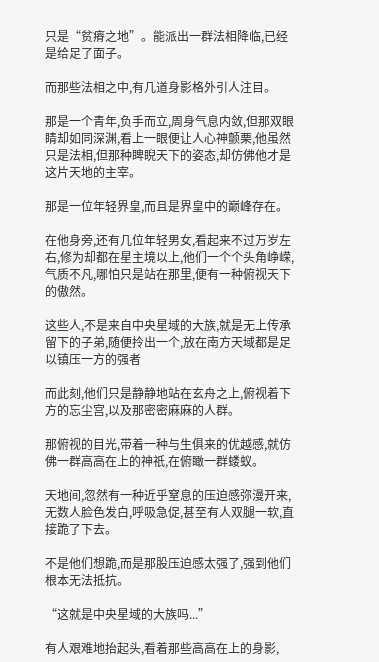只是“贫瘠之地”。能派出一群法相降临,已经是给足了面子。

而那些法相之中,有几道身影格外引人注目。

那是一个青年,负手而立,周身气息内敛,但那双眼睛却如同深渊,看上一眼便让人心神颤栗,他虽然只是法相,但那种睥睨天下的姿态,却仿佛他才是这片天地的主宰。

那是一位年轻界皇,而且是界皇中的巅峰存在。

在他身旁,还有几位年轻男女,看起来不过万岁左右,修为却都在星主境以上,他们一个个头角峥嵘,气质不凡,哪怕只是站在那里,便有一种俯视天下的傲然。

这些人,不是来自中央星域的大族,就是无上传承留下的子弟,随便拎出一个,放在南方天域都是足以镇压一方的强者

而此刻,他们只是静静地站在玄舟之上,俯视着下方的忘尘宫,以及那密密麻麻的人群。

那俯视的目光,带着一种与生俱来的优越感,就仿佛一群高高在上的神祇,在俯瞰一群蝼蚁。

天地间,忽然有一种近乎窒息的压迫感弥漫开来,无数人脸色发白,呼吸急促,甚至有人双腿一软,直接跪了下去。

不是他们想跪,而是那股压迫感太强了,强到他们根本无法抵抗。

“这就是中央星域的大族吗...”

有人艰难地抬起头,看着那些高高在上的身影,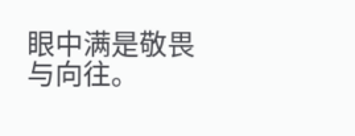眼中满是敬畏与向往。